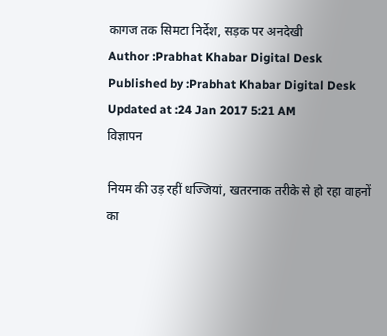कागज तक सिमटा निर्देश, सड़क पर अनदेखी
Author :Prabhat Khabar Digital Desk
Published by :Prabhat Khabar Digital Desk
Updated at :24 Jan 2017 5:21 AM
विज्ञापन

नियम की उड़ रहीं धज्जियां, खतरनाक तरीके से हो रहा वाहनों का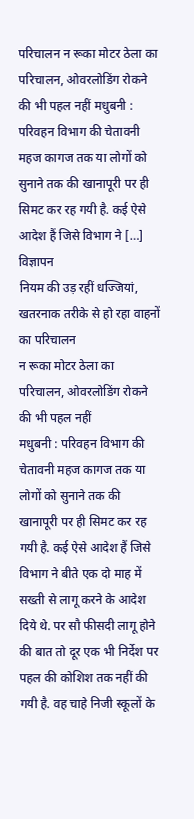परिचालन न रूका मोटर ठेला का परिचालन, ओवरलोडिंग रोकने की भी पहल नहीं मधुबनी : परिवहन विभाग की चेतावनी महज कागज तक या लोगों को सुनाने तक की खानापूरी पर ही सिमट कर रह गयी है. कई ऐसे आदेश हैं जिसे विभाग ने […]
विज्ञापन
नियम की उड़ रहीं धज्जियां, खतरनाक तरीके से हो रहा वाहनों का परिचालन
न रूका मोटर ठेला का परिचालन, ओवरलोडिंग रोकने की भी पहल नहीं
मधुबनी : परिवहन विभाग की चेतावनी महज कागज तक या लोगों को सुनाने तक की खानापूरी पर ही सिमट कर रह गयी है. कई ऐसे आदेश हैं जिसे विभाग ने बीते एक दो माह में सख्ती से लागू करने के आदेश दिये थे. पर सौ फीसदी लागू होने की बात तो दूर एक भी निर्देश पर पहल की कोशिश तक नहीं की गयी है. वह चाहे निजी स्कूलों के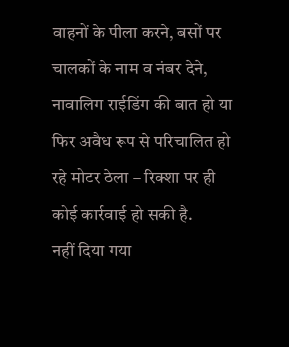वाहनों के पीला करने, बसों पर चालकों के नाम व नंबर देने, नावालिग राईडिंग की बात हो या फिर अवैध रूप से परिचालित हो रहे मोटर ठेला – रिक्शा पर ही कोई कार्रवाई हो सकी है.
नहीं दिया गया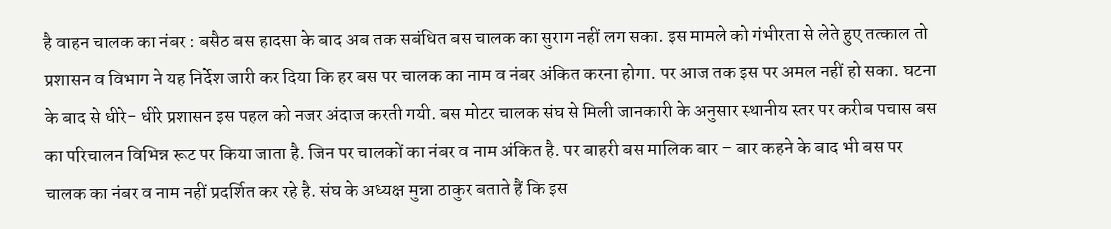है वाहन चालक का नंबर : बसैठ बस हादसा के बाद अब तक सबंधित बस चालक का सुराग नहीं लग सका. इस मामले को गंभीरता से लेते हुए तत्काल तो प्रशासन व विभाग ने यह निर्देश जारी कर दिया कि हर बस पर चालक का नाम व नंबर अंकित करना होगा. पर आज तक इस पर अमल नहीं हो सका. घटना के बाद से धीरे- धीरे प्रशासन इस पहल को नजर अंदाज करती गयी. बस मोटर चालक संघ से मिली जानकारी के अनुसार स्थानीय स्तर पर करीब पचास बस का परिचालन विभिन्न रूट पर किया जाता है. जिन पर चालकों का नंबर व नाम अंकित है. पर बाहरी बस मालिक बार – बार कहने के बाद भी बस पर चालक का नंबर व नाम नहीं प्रदर्शित कर रहे है. संघ के अध्यक्ष मुन्ना ठाकुर बताते हैं कि इस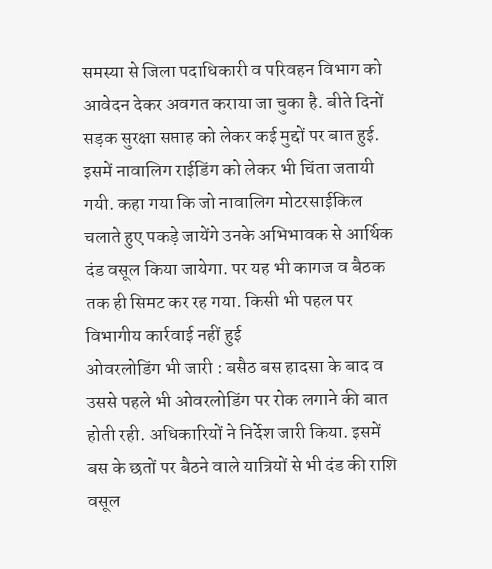समस्या से जिला पदाधिकारी व परिवहन विभाग को आवेदन देकर अवगत कराया जा चुका है. बीते दिनों सड़क सुरक्षा सप्ताह को लेकर कई मुद्दों पर बात हुई. इसमें नावालिग राईडिंग को लेकर भी चिंता जतायी गयी. कहा गया कि जो नावालिग मोटरसाईकिल चलाते हुए पकड़े जायेंगे उनके अभिभावक से आर्थिक दंड वसूल किया जायेगा. पर यह भी कागज व बैठक तक ही सिमट कर रह गया. किसी भी पहल पर विभागीय कार्रवाई नहीं हुई
ओवरलोडिंग भी जारी : बसैठ बस हादसा के बाद व उससे पहले भी ओवरलोडिंग पर रोक लगाने की बात होती रही. अधिकारियों ने निर्देश जारी किया. इसमें बस के छतों पर बैठने वाले यात्रियों से भी दंड की राशि वसूल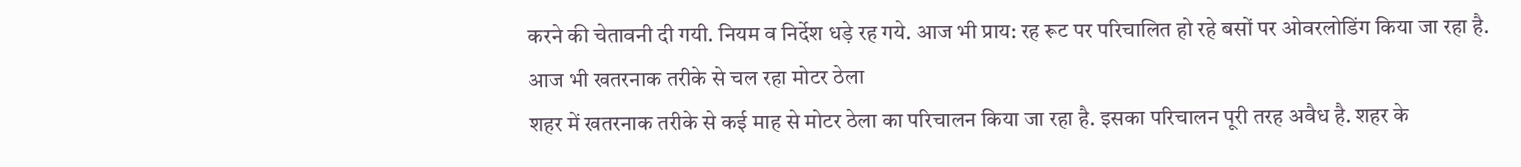करने की चेतावनी दी गयी. नियम व निर्देश धड़े रह गये. आज भी प्राय: रह रूट पर परिचालित हो रहे बसों पर ओवरलोडिंग किया जा रहा है.
आज भी खतरनाक तरीके से चल रहा मोटर ठेला
शहर में खतरनाक तरीके से कई माह से मोटर ठेला का परिचालन किया जा रहा है. इसका परिचालन पूरी तरह अवैध है. शहर के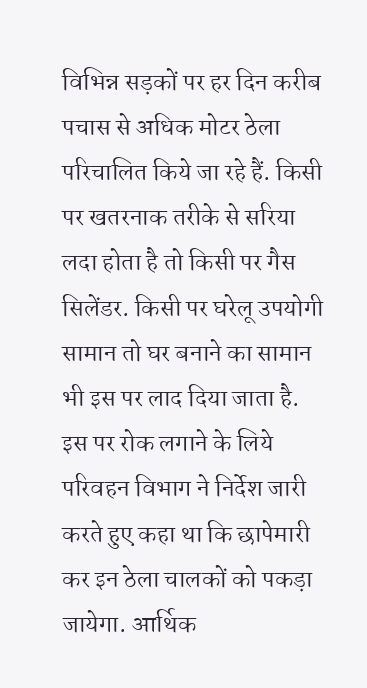विभिन्न सड़कों पर हर दिन करीब पचास से अधिक मोटर ठेला परिचालित किये जा रहे हैं. किसी पर खतरनाक तरीके से सरिया लदा होता है तो किसी पर गैस सिलेंडर. किसी पर घरेलू उपयोगी सामान तो घर बनाने का सामान भी इस पर लाद दिया जाता है. इस पर रोक लगाने के लिये परिवहन विभाग ने निर्देश जारी करते हुए कहा था कि छापेमारी कर इन ठेला चालकों को पकड़ा जायेगा. आर्थिक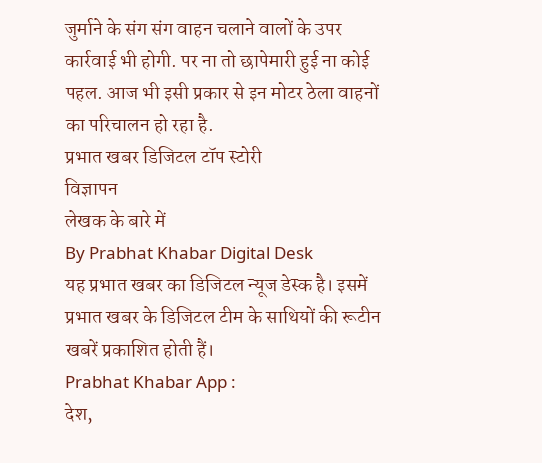जुर्माने के संग संग वाहन चलाने वालों के उपर कार्रवाई भी होगी. पर ना तो छापेमारी हुई ना कोई पहल. आज भी इसी प्रकार से इन मोटर ठेला वाहनों का परिचालन हो रहा है.
प्रभात खबर डिजिटल टॉप स्टोरी
विज्ञापन
लेखक के बारे में
By Prabhat Khabar Digital Desk
यह प्रभात खबर का डिजिटल न्यूज डेस्क है। इसमें प्रभात खबर के डिजिटल टीम के साथियों की रूटीन खबरें प्रकाशित होती हैं।
Prabhat Khabar App :
देश,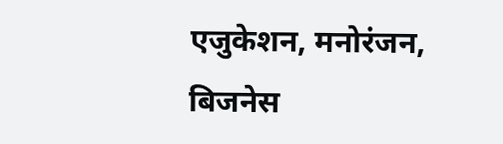एजुकेशन, मनोरंजन, बिजनेस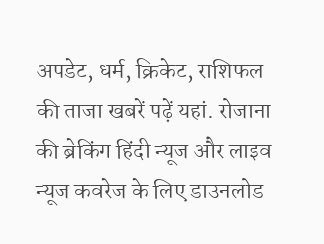अपडेट, धर्म, क्रिकेट, राशिफल की ताजा खबरें पढ़ें यहां. रोजाना की ब्रेकिंग हिंदी न्यूज और लाइव न्यूज कवरेज के लिए डाउनलोड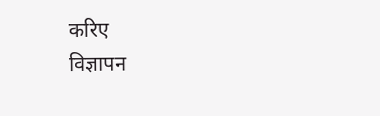करिए
विज्ञापन